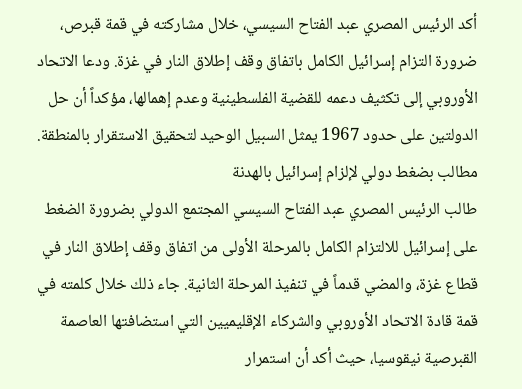أكد الرئيس المصري عبد الفتاح السيسي، خلال مشاركته في قمة قبرص، ضرورة التزام إسرائيل الكامل باتفاق وقف إطلاق النار في غزة. ودعا الاتحاد الأوروبي إلى تكثيف دعمه للقضية الفلسطينية وعدم إهمالها، مؤكداً أن حل الدولتين على حدود 1967 يمثل السبيل الوحيد لتحقيق الاستقرار بالمنطقة.
مطالب بضغط دولي لإلزام إسرائيل بالهدنة
طالب الرئيس المصري عبد الفتاح السيسي المجتمع الدولي بضرورة الضغط على إسرائيل للالتزام الكامل بالمرحلة الأولى من اتفاق وقف إطلاق النار في قطاع غزة، والمضي قدماً في تنفيذ المرحلة الثانية. جاء ذلك خلال كلمته في قمة قادة الاتحاد الأوروبي والشركاء الإقليميين التي استضافتها العاصمة القبرصية نيقوسيا، حيث أكد أن استمرار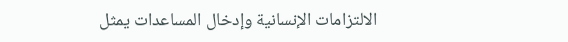الالتزامات الإنسانية وإدخال المساعدات يمثل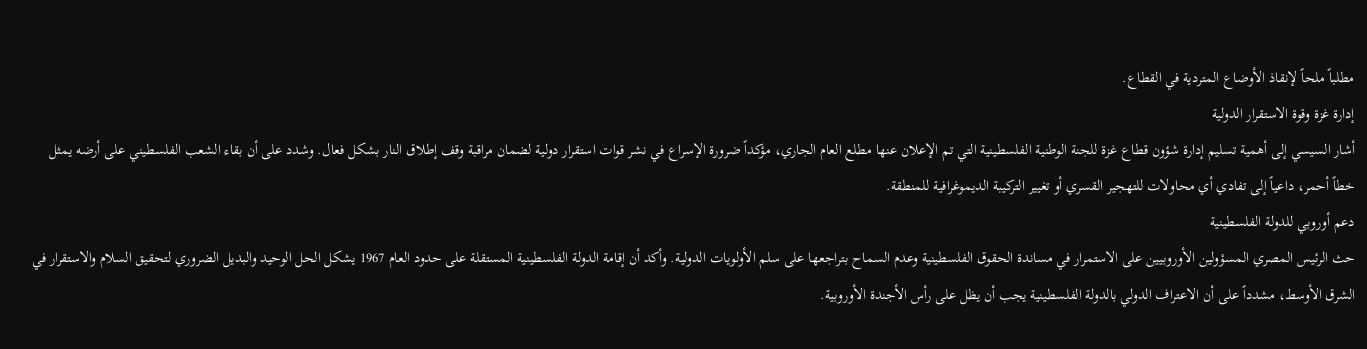مطلباً ملحاً لإنقاذ الأوضاع المتردية في القطاع.
إدارة غزة وقوة الاستقرار الدولية
أشار السيسي إلى أهمية تسليم إدارة شؤون قطاع غزة للجنة الوطنية الفلسطينية التي تم الإعلان عنها مطلع العام الجاري، مؤكداً ضرورة الإسراع في نشر قوات استقرار دولية لضمان مراقبة وقف إطلاق النار بشكل فعال. وشدد على أن بقاء الشعب الفلسطيني على أرضه يمثل خطاً أحمر، داعياً إلى تفادي أي محاولات للتهجير القسري أو تغيير التركيبة الديموغرافية للمنطقة.
دعم أوروبي للدولة الفلسطينية
حث الرئيس المصري المسؤولين الأوروبيين على الاستمرار في مساندة الحقوق الفلسطينية وعدم السماح بتراجعها على سلم الأولويات الدولية. وأكد أن إقامة الدولة الفلسطينية المستقلة على حدود العام 1967 يشكل الحل الوحيد والبديل الضروري لتحقيق السلام والاستقرار في الشرق الأوسط، مشدداً على أن الاعتراف الدولي بالدولة الفلسطينية يجب أن يظل على رأس الأجندة الأوروبية.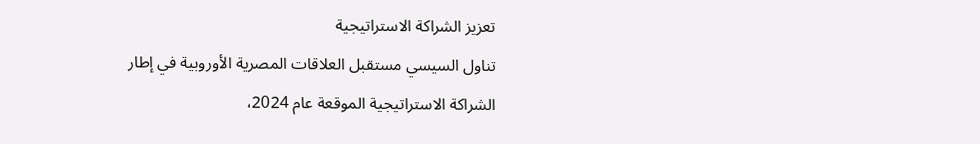تعزيز الشراكة الاستراتيجية
تناول السيسي مستقبل العلاقات المصرية الأوروبية في إطار الشراكة الاستراتيجية الموقعة عام 2024،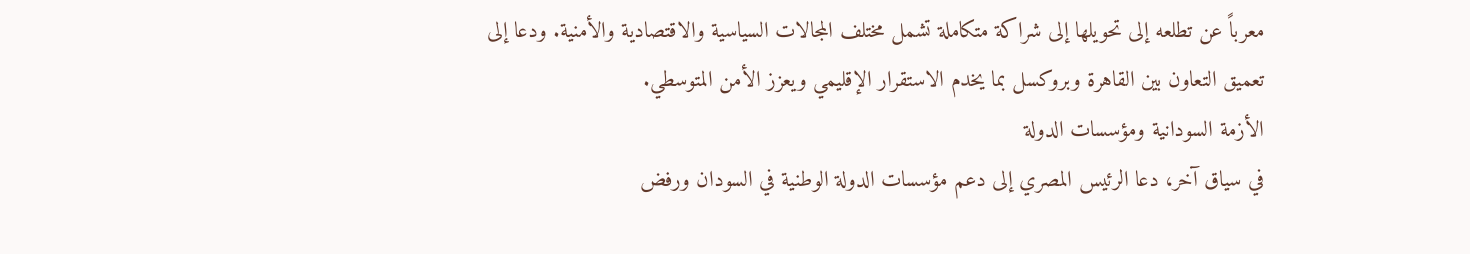معرباً عن تطلعه إلى تحويلها إلى شراكة متكاملة تشمل مختلف المجالات السياسية والاقتصادية والأمنية. ودعا إلى تعميق التعاون بين القاهرة وبروكسل بما يخدم الاستقرار الإقليمي ويعزز الأمن المتوسطي.
الأزمة السودانية ومؤسسات الدولة
في سياق آخر، دعا الرئيس المصري إلى دعم مؤسسات الدولة الوطنية في السودان ورفض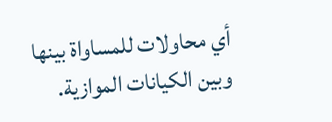أي محاولات للمساواة بينها وبين الكيانات الموازية.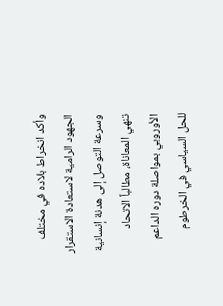وأكد انخراط بلاده في مختلف الجهود الرامية لاستعادة الاستقرار وسرعة التوصل إلى هدنة إنسانية تنهي المعاناة، مطالباً الاتحاد الأوروبي بمواصلة دوره الداعم للحل السياسي في الخرطوم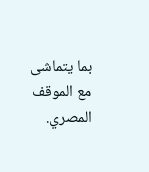بما يتماشى مع الموقف المصري.